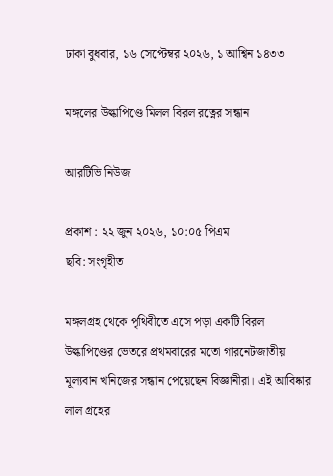ঢাকা বুধবার, ১৬ সেপ্টেম্বর ২০২৬, ১ আশ্বিন ১৪৩৩

মঙ্গলের উল্কাপিণ্ডে মিলল বিরল রত্নের সন্ধান

আরটিভি নিউজ

প্রকাশ : ২২ জুন ২০২৬, ১০:০৫ পিএম
ছবি: সংগৃহীত

মঙ্গলগ্রহ থেকে পৃথিবীতে এসে পড়া একটি বিরল উল্কাপিণ্ডের ভেতরে প্রথমবারের মতো গারনেটজাতীয় মূল্যবান খনিজের সন্ধান পেয়েছেন বিজ্ঞানীরা। এই আবিষ্কার লাল গ্রহের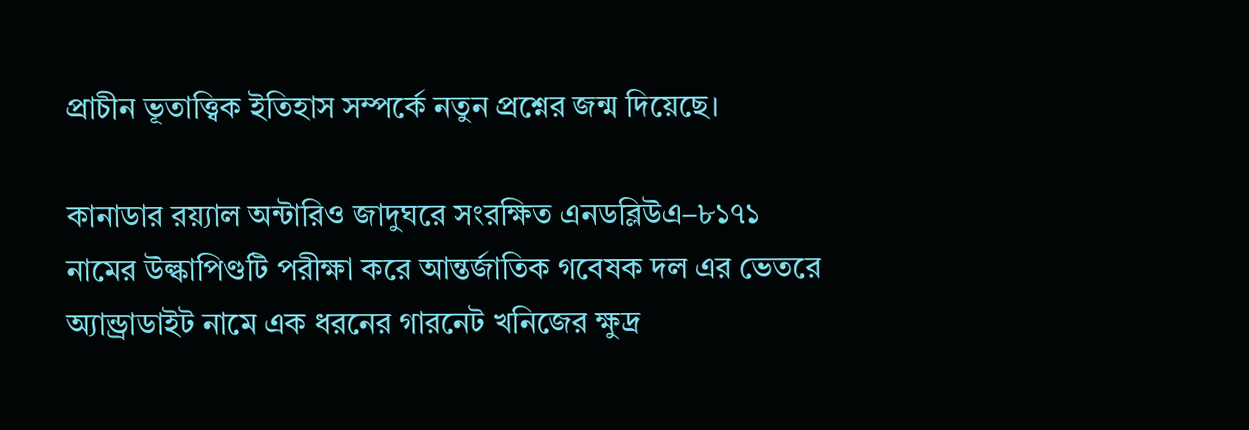প্রাচীন ভূতাত্ত্বিক ইতিহাস সম্পর্কে নতুন প্রশ্নের জন্ম দিয়েছে।

কানাডার রয়্যাল অন্টারিও জাদুঘরে সংরক্ষিত এনডব্লিউএ–৮১৭১ নামের উল্কাপিণ্ডটি পরীক্ষা করে আন্তর্জাতিক গবেষক দল এর ভেতরে অ্যান্ড্রাডাইট নামে এক ধরনের গারনেট খনিজের ক্ষুদ্র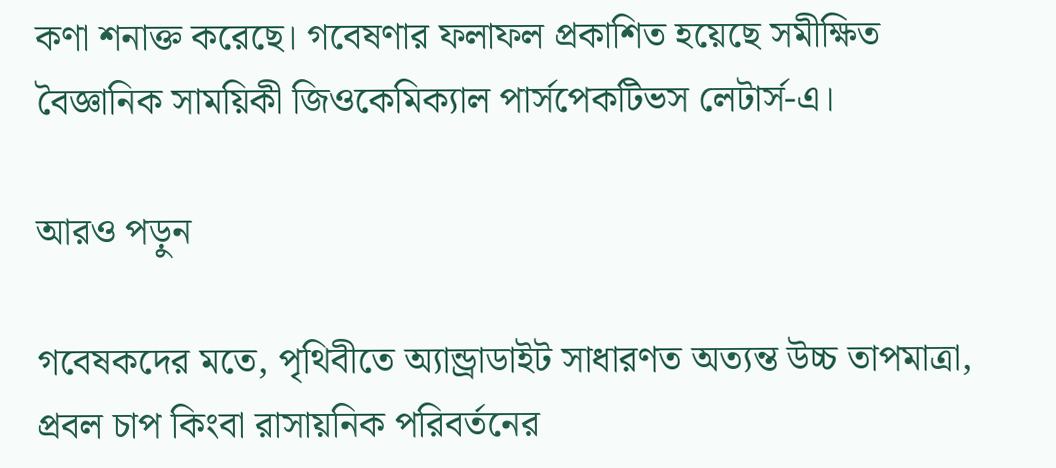কণা শনাক্ত করেছে। গবেষণার ফলাফল প্রকাশিত হয়েছে সমীক্ষিত বৈজ্ঞানিক সাময়িকী জিওকেমিক্যাল পার্সপেকটিভস লেটার্স-এ।

আরও পড়ুন

গবেষকদের মতে, পৃথিবীতে অ্যান্ড্রাডাইট সাধারণত অত্যন্ত উচ্চ তাপমাত্রা, প্রবল চাপ কিংবা রাসায়নিক পরিবর্তনের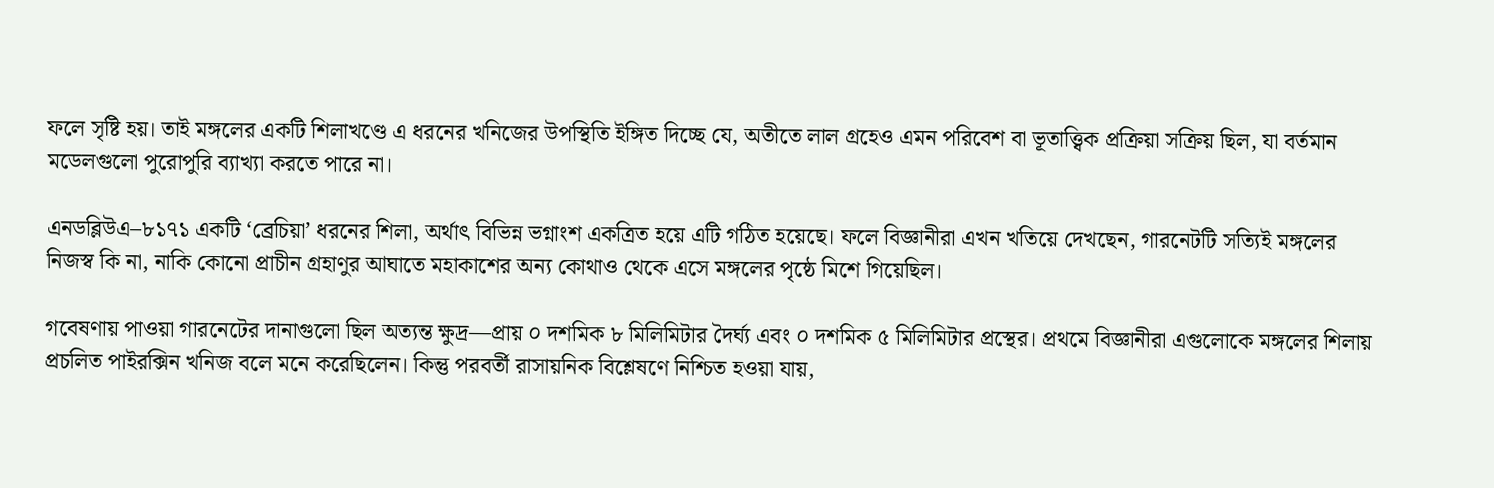ফলে সৃষ্টি হয়। তাই মঙ্গলের একটি শিলাখণ্ডে এ ধরনের খনিজের উপস্থিতি ইঙ্গিত দিচ্ছে যে, অতীতে লাল গ্রহেও এমন পরিবেশ বা ভূতাত্ত্বিক প্রক্রিয়া সক্রিয় ছিল, যা বর্তমান মডেলগুলো পুরোপুরি ব্যাখ্যা করতে পারে না।

এনডব্লিউএ–৮১৭১ একটি ‘ব্রেচিয়া’ ধরনের শিলা, অর্থাৎ বিভিন্ন ভগ্নাংশ একত্রিত হয়ে এটি গঠিত হয়েছে। ফলে বিজ্ঞানীরা এখন খতিয়ে দেখছেন, গারনেটটি সত্যিই মঙ্গলের নিজস্ব কি না, নাকি কোনো প্রাচীন গ্রহাণুর আঘাতে মহাকাশের অন্য কোথাও থেকে এসে মঙ্গলের পৃষ্ঠে মিশে গিয়েছিল।

গবেষণায় পাওয়া গারনেটের দানাগুলো ছিল অত্যন্ত ক্ষুদ্র—প্রায় ০ দশমিক ৮ মিলিমিটার দৈর্ঘ্য এবং ০ দশমিক ৫ মিলিমিটার প্রস্থের। প্রথমে বিজ্ঞানীরা এগুলোকে মঙ্গলের শিলায় প্রচলিত পাইরক্সিন খনিজ বলে মনে করেছিলেন। কিন্তু পরবর্তী রাসায়নিক বিশ্লেষণে নিশ্চিত হওয়া যায়,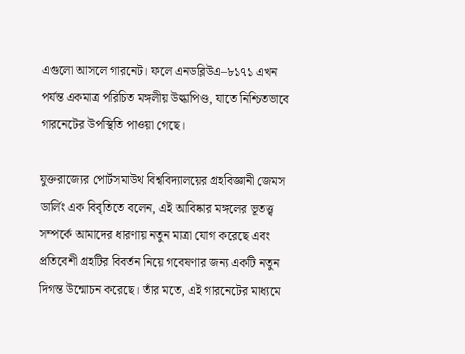এগুলো আসলে গারনেট। ফলে এনডব্লিউএ–৮১৭১ এখন পর্যন্ত একমাত্র পরিচিত মঙ্গলীয় উল্কাপিণ্ড, যাতে নিশ্চিতভাবে গারনেটের উপস্থিতি পাওয়া গেছে।

যুক্তরাজ্যের পোর্টসমাউথ বিশ্ববিদ্যালয়ের গ্রহবিজ্ঞানী জেমস ডার্লিং এক বিবৃতিতে বলেন, এই আবিষ্কার মঙ্গলের ভূতত্ত্ব সম্পর্কে আমাদের ধারণায় নতুন মাত্রা যোগ করেছে এবং প্রতিবেশী গ্রহটির বিবর্তন নিয়ে গবেষণার জন্য একটি নতুন দিগন্ত উন্মোচন করেছে। তাঁর মতে, এই গারনেটের মাধ্যমে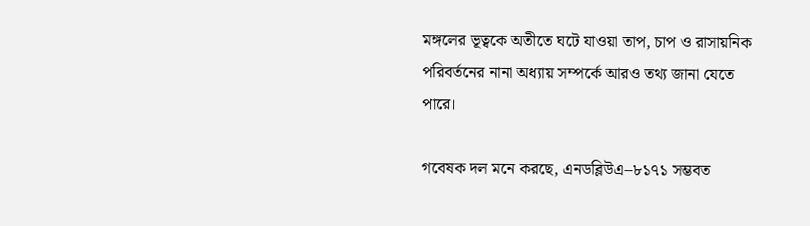মঙ্গলের ভূত্বকে অতীতে ঘটে যাওয়া তাপ, চাপ ও রাসায়নিক পরিবর্তনের নানা অধ্যায় সম্পর্কে আরও তথ্য জানা যেতে পারে।

গবেষক দল মনে করছে, এনডব্লিউএ–৮১৭১ সম্ভবত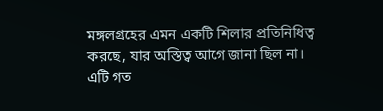মঙ্গলগ্রহের এমন একটি শিলার প্রতিনিধিত্ব করছে, যার অস্তিত্ব আগে জানা ছিল না। এটি গত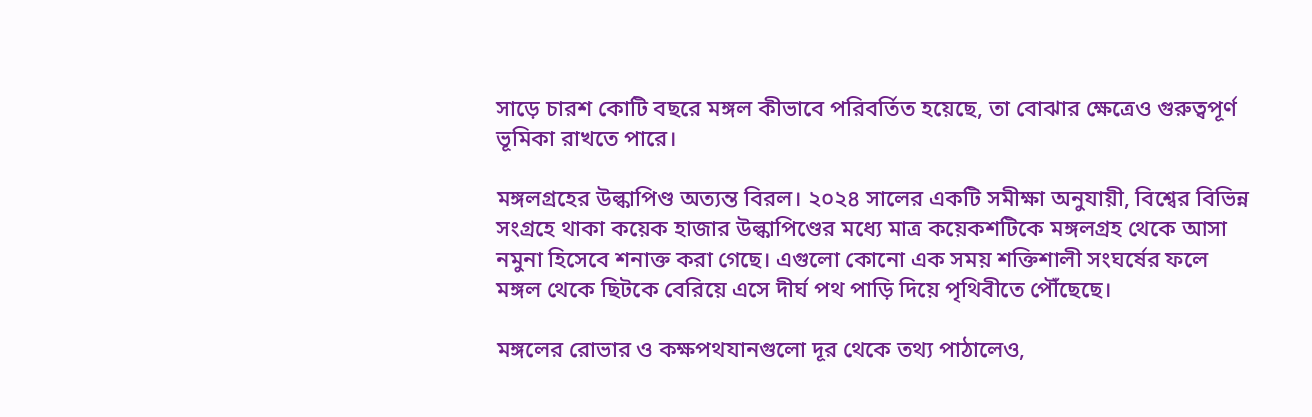সাড়ে চারশ কোটি বছরে মঙ্গল কীভাবে পরিবর্তিত হয়েছে, তা বোঝার ক্ষেত্রেও গুরুত্বপূর্ণ ভূমিকা রাখতে পারে।

মঙ্গলগ্রহের উল্কাপিণ্ড অত্যন্ত বিরল। ২০২৪ সালের একটি সমীক্ষা অনুযায়ী, বিশ্বের বিভিন্ন সংগ্রহে থাকা কয়েক হাজার উল্কাপিণ্ডের মধ্যে মাত্র কয়েকশটিকে মঙ্গলগ্রহ থেকে আসা নমুনা হিসেবে শনাক্ত করা গেছে। এগুলো কোনো এক সময় শক্তিশালী সংঘর্ষের ফলে মঙ্গল থেকে ছিটকে বেরিয়ে এসে দীর্ঘ পথ পাড়ি দিয়ে পৃথিবীতে পৌঁছেছে।

মঙ্গলের রোভার ও কক্ষপথযানগুলো দূর থেকে তথ্য পাঠালেও,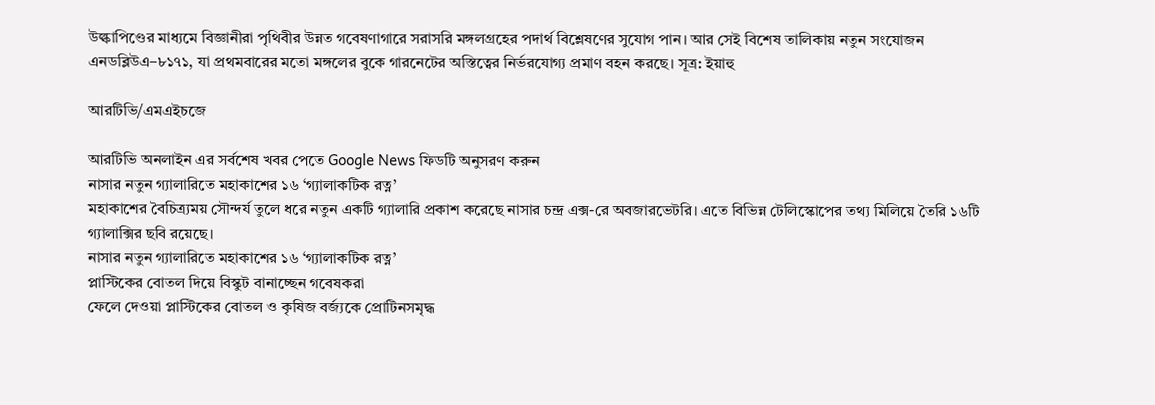উল্কাপিণ্ডের মাধ্যমে বিজ্ঞানীরা পৃথিবীর উন্নত গবেষণাগারে সরাসরি মঙ্গলগ্রহের পদার্থ বিশ্লেষণের সুযোগ পান। আর সেই বিশেষ তালিকায় নতুন সংযোজন এনডব্লিউএ–৮১৭১, যা প্রথমবারের মতো মঙ্গলের বুকে গারনেটের অস্তিত্বের নির্ভরযোগ্য প্রমাণ বহন করছে। সূত্র: ইয়াহু

আরটিভি/এমএইচজে

আরটিভি অনলাইন এর সর্বশেষ খবর পেতে Google News ফিডটি অনুসরণ করুন
নাসার নতুন গ্যালারিতে মহাকাশের ১৬ ‘গ্যালাকটিক রত্ন’
মহাকাশের বৈচিত্র্যময় সৌন্দর্য তুলে ধরে নতুন একটি গ্যালারি প্রকাশ করেছে নাসার চন্দ্র এক্স-রে অবজারভেটরি। এতে বিভিন্ন টেলিস্কোপের তথ্য মিলিয়ে তৈরি ১৬টি গ্যালাক্সির ছবি রয়েছে।
নাসার নতুন গ্যালারিতে মহাকাশের ১৬ ‘গ্যালাকটিক রত্ন’
প্লাস্টিকের বোতল দিয়ে বিস্কুট বানাচ্ছেন গবেষকরা
ফেলে দেওয়া প্লাস্টিকের বোতল ও কৃষিজ বর্জ্যকে প্রোটিনসমৃদ্ধ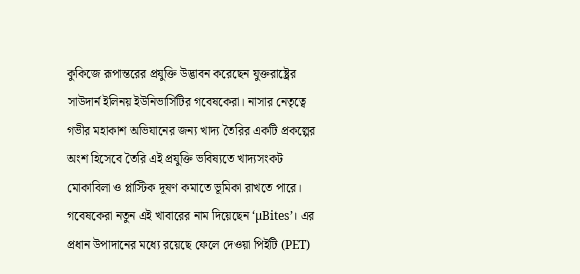কুকিজে রূপান্তরের প্রযুক্তি উদ্ভাবন করেছেন যুক্তরাষ্ট্রের সাউদার্ন ইলিনয় ইউনিভার্সিটির গবেষকেরা। নাসার নেতৃত্বে গভীর মহাকাশ অভিযানের জন্য খাদ্য তৈরির একটি প্রকল্পের অংশ হিসেবে তৈরি এই প্রযুক্তি ভবিষ্যতে খাদ্যসংকট মোকাবিলা ও প্লাস্টিক দূষণ কমাতে ভূমিকা রাখতে পারে। গবেষকেরা নতুন এই খাবারের নাম দিয়েছেন ‘µBites’। এর প্রধান উপাদানের মধ্যে রয়েছে ফেলে দেওয়া পিইটি (PET)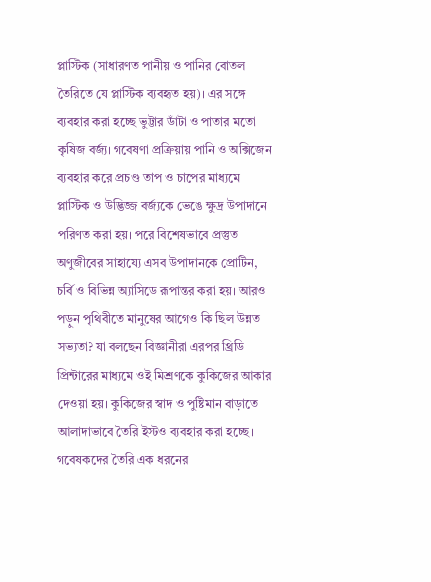প্লাস্টিক (সাধারণত পানীয় ও পানির বোতল তৈরিতে যে প্লাস্টিক ব্যবহৃত হয়)। এর সঙ্গে ব্যবহার করা হচ্ছে ভুট্টার ডাঁটা ও পাতার মতো কৃষিজ বর্জ্য। গবেষণা প্রক্রিয়ায় পানি ও অক্সিজেন ব্যবহার করে প্রচণ্ড তাপ ও চাপের মাধ্যমে প্লাস্টিক ও উদ্ভিজ্জ বর্জ্যকে ভেঙে ক্ষুদ্র উপাদানে পরিণত করা হয়। পরে বিশেষভাবে প্রস্তুত অণুজীবের সাহায্যে এসব উপাদানকে প্রোটিন, চর্বি ও বিভিন্ন অ্যাসিডে রূপান্তর করা হয়। আরও পড়ুন পৃথিবীতে মানুষের আগেও কি ছিল উন্নত সভ্যতা? যা বলছেন বিজ্ঞানীরা এরপর থ্রিডি প্রিন্টারের মাধ্যমে ওই মিশ্রণকে কুকিজের আকার দেওয়া হয়। কুকিজের স্বাদ ও পুষ্টিমান বাড়াতে আলাদাভাবে তৈরি ইস্টও ব্যবহার করা হচ্ছে। গবেষকদের তৈরি এক ধরনের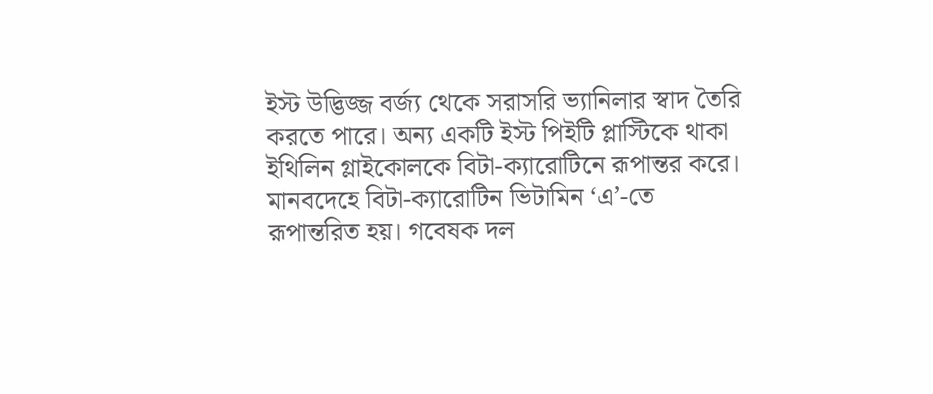ইস্ট উদ্ভিজ্জ বর্জ্য থেকে সরাসরি ভ্যানিলার স্বাদ তৈরি করতে পারে। অন্য একটি ইস্ট পিইটি প্লাস্টিকে থাকা ইথিলিন গ্লাইকোলকে বিটা-ক্যারোটিনে রূপান্তর করে। মানবদেহে বিটা-ক্যারোটিন ভিটামিন ‘এ’-তে রূপান্তরিত হয়। গবেষক দল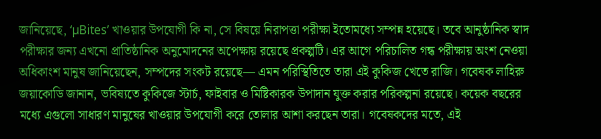জানিয়েছে, ‘µBites’ খাওয়ার উপযোগী কি না, সে বিষয়ে নিরাপত্তা পরীক্ষা ইতোমধ্যে সম্পন্ন হয়েছে। তবে আনুষ্ঠানিক স্বাদ পরীক্ষার জন্য এখনো প্রাতিষ্ঠানিক অনুমোদনের অপেক্ষায় রয়েছে প্রকল্পটি। এর আগে পরিচালিত গন্ধ পরীক্ষায় অংশ নেওয়া অধিকাংশ মানুষ জানিয়েছেন, সম্পদের সংকট রয়েছে— এমন পরিস্থিতিতে তারা এই কুকিজ খেতে রাজি। গবেষক লাহিরু জয়াকোডি জানান, ভবিষ্যতে কুকিজে স্টার্চ, ফাইবার ও মিষ্টিকারক উপাদান যুক্ত করার পরিকল্পনা রয়েছে। কয়েক বছরের মধ্যে এগুলো সাধারণ মানুষের খাওয়ার উপযোগী করে তোলার আশা করছেন তারা। গবেষকদের মতে, এই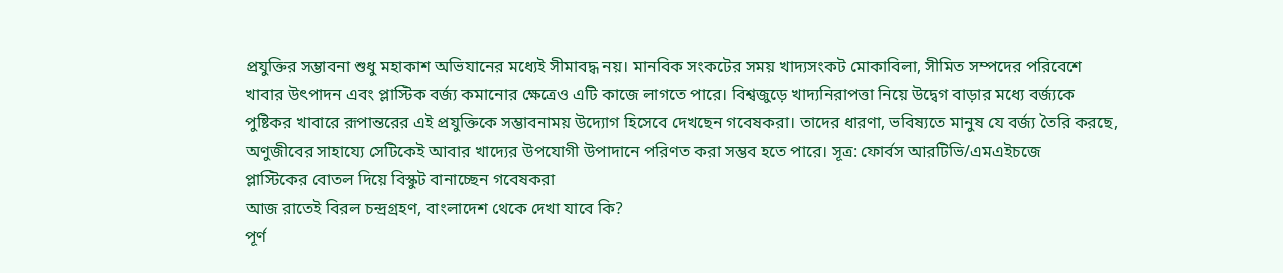প্রযুক্তির সম্ভাবনা শুধু মহাকাশ অভিযানের মধ্যেই সীমাবদ্ধ নয়। মানবিক সংকটের সময় খাদ্যসংকট মোকাবিলা, সীমিত সম্পদের পরিবেশে খাবার উৎপাদন এবং প্লাস্টিক বর্জ্য কমানোর ক্ষেত্রেও এটি কাজে লাগতে পারে। বিশ্বজুড়ে খাদ্যনিরাপত্তা নিয়ে উদ্বেগ বাড়ার মধ্যে বর্জ্যকে পুষ্টিকর খাবারে রূপান্তরের এই প্রযুক্তিকে সম্ভাবনাময় উদ্যোগ হিসেবে দেখছেন গবেষকরা। তাদের ধারণা, ভবিষ্যতে মানুষ যে বর্জ্য তৈরি করছে, অণুজীবের সাহায্যে সেটিকেই আবার খাদ্যের উপযোগী উপাদানে পরিণত করা সম্ভব হতে পারে। সূত্র: ফোর্বস আরটিভি/এমএইচজে
প্লাস্টিকের বোতল দিয়ে বিস্কুট বানাচ্ছেন গবেষকরা
আজ রাতেই বিরল চন্দ্রগ্রহণ, বাংলাদেশ থেকে দেখা যাবে কি?
পূর্ণ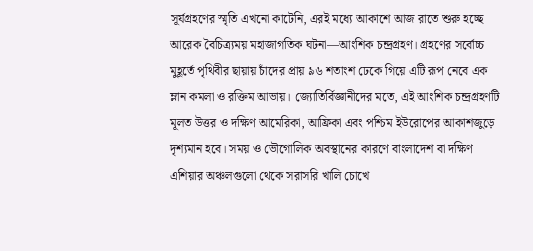সূর্যগ্রহণের স্মৃতি এখনো কাটেনি, এরই মধ্যে আকাশে আজ রাতে শুরু হচ্ছে আরেক বৈচিত্র্যময় মহাজাগতিক ঘটনা—আংশিক চন্দ্রগ্রহণ। গ্রহণের সর্বোচ্চ মুহূর্তে পৃথিবীর ছায়ায় চাঁদের প্রায় ৯৬ শতাংশ ঢেকে গিয়ে এটি রূপ নেবে এক ম্লান কমলা ও রক্তিম আভায়। জ্যোতির্বিজ্ঞানীদের মতে, এই আংশিক চন্দ্রগ্রহণটি মূলত উত্তর ও দক্ষিণ আমেরিকা, আফ্রিকা এবং পশ্চিম ইউরোপের আকাশজুড়ে দৃশ্যমান হবে। সময় ও ভৌগোলিক অবস্থানের কারণে বাংলাদেশ বা দক্ষিণ এশিয়ার অঞ্চলগুলো থেকে সরাসরি খালি চোখে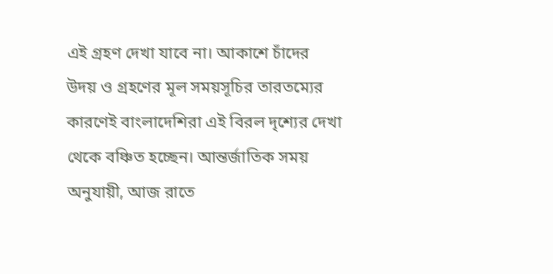এই গ্রহণ দেখা যাবে না। আকাশে চাঁদের উদয় ও গ্রহণের মূল সময়সূচির তারতম্যের কারণেই বাংলাদেশিরা এই বিরল দৃশ্যের দেখা থেকে বঞ্চিত হচ্ছেন। আন্তর্জাতিক সময় অনুযায়ী, আজ রাতে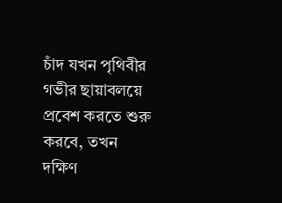চাঁদ যখন পৃথিবীর গভীর ছায়াবলয়ে প্রবেশ করতে শুরু করবে, তখন দক্ষিণ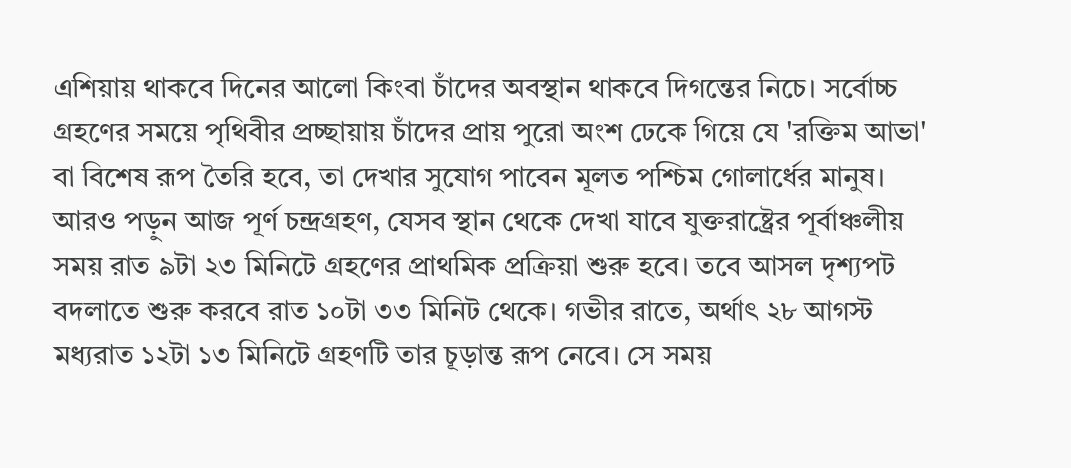এশিয়ায় থাকবে দিনের আলো কিংবা চাঁদের অবস্থান থাকবে দিগন্তের নিচে। সর্বোচ্চ গ্রহণের সময়ে পৃথিবীর প্রচ্ছায়ায় চাঁদের প্রায় পুরো অংশ ঢেকে গিয়ে যে 'রক্তিম আভা' বা বিশেষ রূপ তৈরি হবে, তা দেখার সুযোগ পাবেন মূলত পশ্চিম গোলার্ধের মানুষ। আরও পড়ুন আজ পূর্ণ চন্দ্রগ্রহণ, যেসব স্থান থেকে দেখা যাবে যুক্তরাষ্ট্রের পূর্বাঞ্চলীয় সময় রাত ৯টা ২৩ মিনিটে গ্রহণের প্রাথমিক প্রক্রিয়া শুরু হবে। তবে আসল দৃশ্যপট বদলাতে শুরু করবে রাত ১০টা ৩৩ মিনিট থেকে। গভীর রাতে, অর্থাৎ ২৮ আগস্ট মধ্যরাত ১২টা ১৩ মিনিটে গ্রহণটি তার চূড়ান্ত রূপ নেবে। সে সময়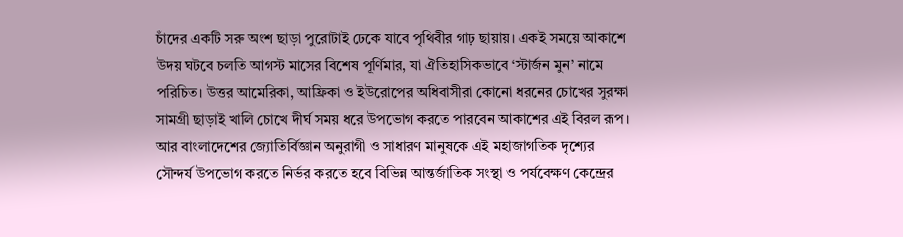চাঁদের একটি সরু অংশ ছাড়া পুরোটাই ঢেকে যাবে পৃথিবীর গাঢ় ছায়ায়। একই সময়ে আকাশে উদয় ঘটবে চলতি আগস্ট মাসের বিশেষ পূর্ণিমার, যা ঐতিহাসিকভাবে ‘স্টার্জন মুন’ নামে পরিচিত। উত্তর আমেরিকা, আফ্রিকা ও ইউরোপের অধিবাসীরা কোনো ধরনের চোখের সুরক্ষা সামগ্রী ছাড়াই খালি চোখে দীর্ঘ সময় ধরে উপভোগ করতে পারবেন আকাশের এই বিরল রূপ। আর বাংলাদেশের জ্যোতির্বিজ্ঞান অনুরাগী ও সাধারণ মানুষকে এই মহাজাগতিক দৃশ্যের সৌন্দর্য উপভোগ করতে নির্ভর করতে হবে বিভিন্ন আন্তর্জাতিক সংস্থা ও পর্যবেক্ষণ কেন্দ্রের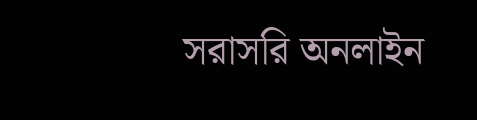সরাসরি অনলাইন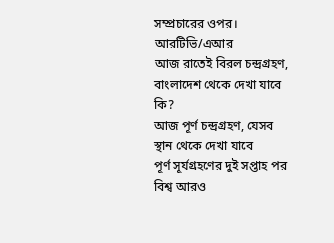সম্প্রচারের ওপর। আরটিভি/এআর
আজ রাতেই বিরল চন্দ্রগ্রহণ, বাংলাদেশ থেকে দেখা যাবে কি?
আজ পূর্ণ চন্দ্রগ্রহণ, যেসব স্থান থেকে দেখা যাবে
পূর্ণ সূর্যগ্রহণের দুই সপ্তাহ পর বিশ্ব আরও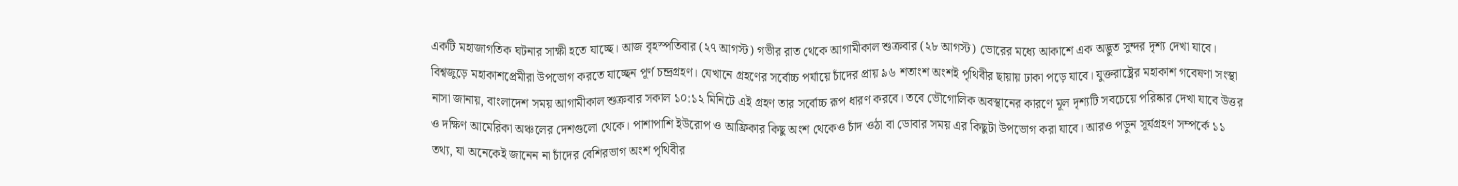একটি মহাজাগতিক ঘটনার সাক্ষী হতে যাচ্ছে। আজ বৃহস্পতিবার (২৭ আগস্ট) গভীর রাত থেকে আগামীকাল শুক্রবার (২৮ আগস্ট) ভোরের মধ্যে আকাশে এক অদ্ভুত সুন্দর দৃশ্য দেখা যাবে।  বিশ্বজুড়ে মহাকাশপ্রেমীরা উপভোগ করতে যাচ্ছেন পূর্ণ চন্দ্রগ্রহণ। যেখানে গ্রহণের সর্বোচ্চ পর্যায়ে চাঁদের প্রায় ৯৬ শতাংশ অংশই পৃথিবীর ছায়ায় ঢাকা পড়ে যাবে। যুক্তরাষ্ট্রের মহাকাশ গবেষণা সংস্থা নাসা জানায়, বাংলাদেশ সময় আগামীকাল শুক্রবার সকাল ১০:১২ মিনিটে এই গ্রহণ তার সর্বোচ্চ রূপ ধারণ করবে। তবে ভৌগোলিক অবস্থানের কারণে মূল দৃশ্যটি সবচেয়ে পরিষ্কার দেখা যাবে উত্তর ও দক্ষিণ আমেরিকা অঞ্চলের দেশগুলো থেকে। পাশাপাশি ইউরোপ ও আফ্রিকার কিছু অংশ থেকেও চাঁদ ওঠা বা ডোবার সময় এর কিছুটা উপভোগ করা যাবে। আরও পড়ুন সূর্যগ্রহণ সম্পর্কে ১১ তথ্য, যা অনেকেই জানেন না চাঁদের বেশিরভাগ অংশ পৃথিবীর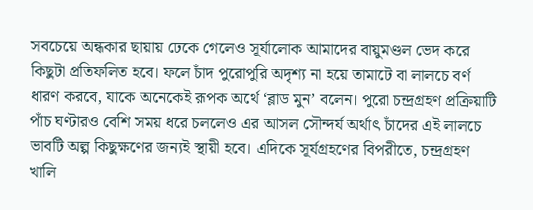সবচেয়ে অন্ধকার ছায়ায় ঢেকে গেলেও সূর্যালোক আমাদের বায়ুমণ্ডল ভেদ করে কিছুটা প্রতিফলিত হবে। ফলে চাঁদ পুরোপুরি অদৃশ্য না হয়ে তামাটে বা লালচে বর্ণ ধারণ করবে, যাকে অনেকেই রূপক অর্থে ‘ব্লাড মুন’ বলেন। পুরো চন্দ্রগ্রহণ প্রক্রিয়াটি পাঁচ ঘণ্টারও বেশি সময় ধরে চললেও এর আসল সৌন্দর্য অর্থাৎ চাঁদের এই লালচে ভাবটি অল্প কিছুক্ষণের জন্যই স্থায়ী হবে। এদিকে সূর্যগ্রহণের বিপরীতে, চন্দ্রগ্রহণ খালি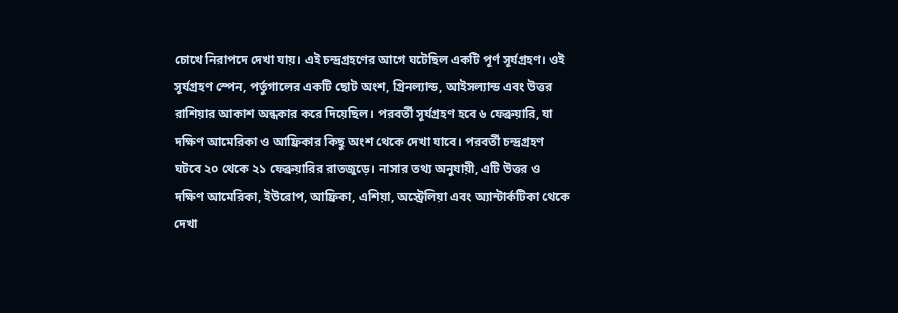চোখে নিরাপদে দেখা যায়। এই চন্দ্রগ্রহণের আগে ঘটেছিল একটি পূর্ণ সূর্যগ্রহণ। ওই সূর্যগ্রহণ স্পেন, পর্তুগালের একটি ছোট অংশ, গ্রিনল্যান্ড, আইসল্যান্ড এবং উত্তর রাশিয়ার আকাশ অন্ধকার করে দিয়েছিল। পরবর্তী সূর্যগ্রহণ হবে ৬ ফেব্রুয়ারি, যা দক্ষিণ আমেরিকা ও আফ্রিকার কিছু অংশ থেকে দেখা যাবে। পরবর্তী চন্দ্রগ্রহণ ঘটবে ২০ থেকে ২১ ফেব্রুয়ারির রাতজুড়ে। নাসার তথ্য অনুযায়ী, এটি উত্তর ও দক্ষিণ আমেরিকা, ইউরোপ, আফ্রিকা, এশিয়া, অস্ট্রেলিয়া এবং অ্যান্টার্কটিকা থেকে দেখা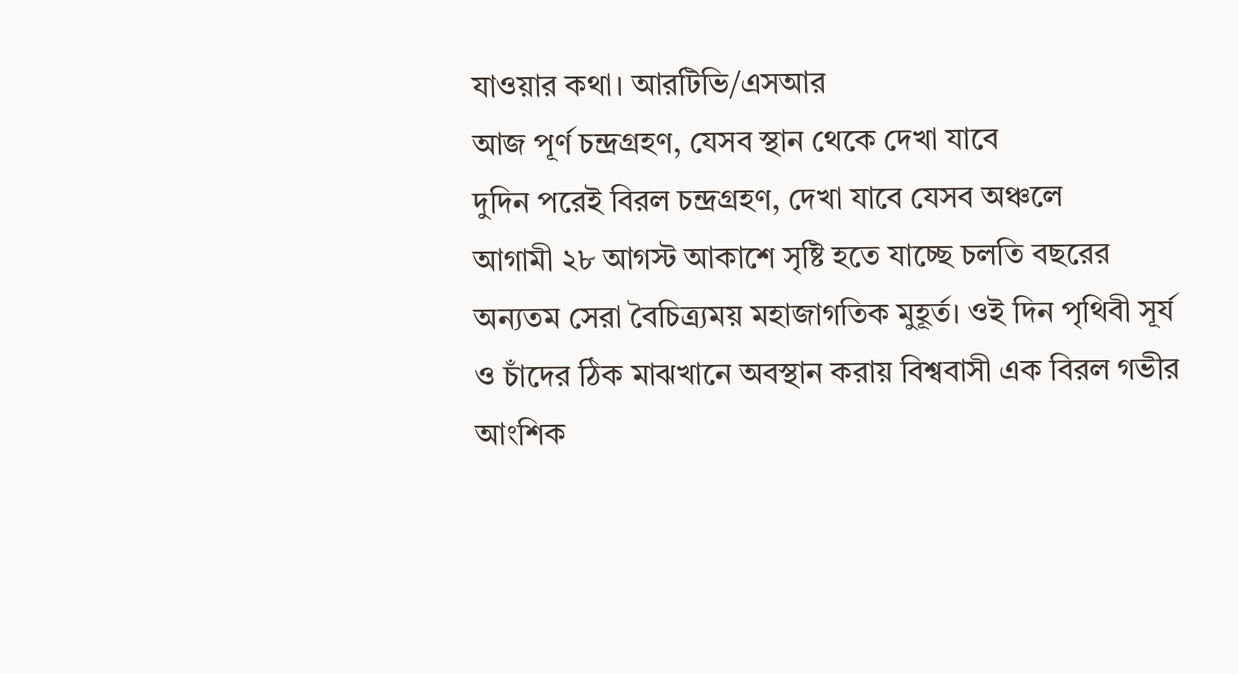যাওয়ার কথা। আরটিভি/এসআর
আজ পূর্ণ চন্দ্রগ্রহণ, যেসব স্থান থেকে দেখা যাবে
দুদিন পরেই বিরল চন্দ্রগ্রহণ, দেখা যাবে যেসব অঞ্চলে
আগামী ২৮ আগস্ট আকাশে সৃষ্টি হতে যাচ্ছে চলতি বছরের অন্যতম সেরা বৈচিত্র্যময় মহাজাগতিক মুহূর্ত। ওই দিন পৃথিবী সূর্য ও চাঁদের ঠিক মাঝখানে অবস্থান করায় বিশ্ববাসী এক বিরল গভীর আংশিক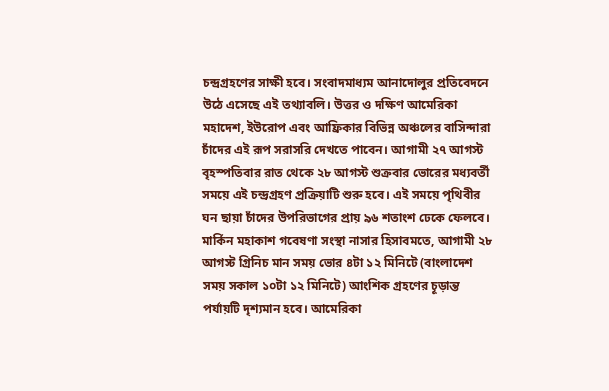চন্দ্রগ্রহণের সাক্ষী হবে। সংবাদমাধ্যম আনাদোলুর প্রতিবেদনে উঠে এসেছে এই তথ্যাবলি। উত্তর ও দক্ষিণ আমেরিকা মহাদেশ, ইউরোপ এবং আফ্রিকার বিভিন্ন অঞ্চলের বাসিন্দারা চাঁদের এই রূপ সরাসরি দেখতে পাবেন। আগামী ২৭ আগস্ট বৃহস্পতিবার রাত থেকে ২৮ আগস্ট শুক্রবার ভোরের মধ্যবর্তী সময়ে এই চন্দ্রগ্রহণ প্রক্রিয়াটি শুরু হবে। এই সময়ে পৃথিবীর ঘন ছায়া চাঁদের উপরিভাগের প্রায় ৯৬ শতাংশ ঢেকে ফেলবে। মার্কিন মহাকাশ গবেষণা সংস্থা নাসার হিসাবমতে, আগামী ২৮ আগস্ট গ্রিনিচ মান সময় ভোর ৪টা ১২ মিনিটে (বাংলাদেশ সময় সকাল ১০টা ১২ মিনিটে) আংশিক গ্রহণের চূড়ান্ত পর্যায়টি দৃশ্যমান হবে। আমেরিকা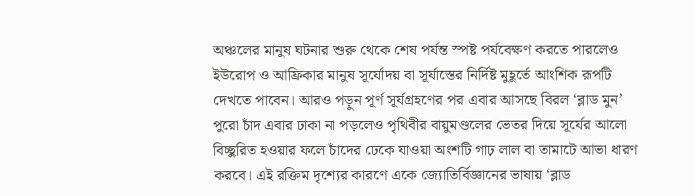অঞ্চলের মানুষ ঘটনার শুরু থেকে শেষ পর্যন্ত স্পষ্ট পর্যবেক্ষণ করতে পারলেও ইউরোপ ও আফ্রিকার মানুষ সূর্যোদয় বা সূর্যাস্তের নির্দিষ্ট মুহূর্তে আংশিক রূপটি দেখতে পাবেন। আরও পড়ুন পূর্ণ সূর্যগ্রহণের পর এবার আসছে বিরল ‘ব্লাড মুন’ পুরো চাঁদ এবার ঢাকা না পড়লেও পৃথিবীর বায়ুমণ্ডলের ভেতর দিয়ে সূর্যের আলো বিচ্ছুরিত হওয়ার ফলে চাঁদের ঢেকে যাওয়া অংশটি গাঢ় লাল বা তামাটে আভা ধারণ করবে। এই রক্তিম দৃশ্যের কারণে একে জ্যোতির্বিজ্ঞানের ভাষায় ‘ব্লাড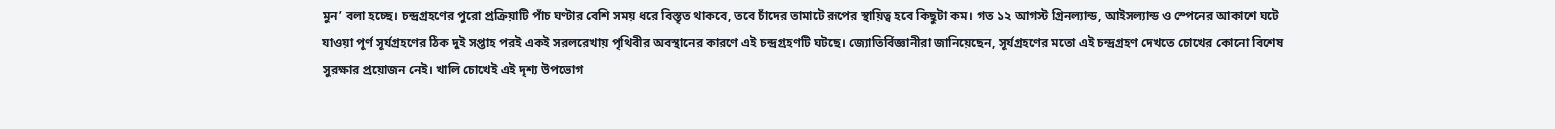মুন’ বলা হচ্ছে। চন্দ্রগ্রহণের পুরো প্রক্রিয়াটি পাঁচ ঘণ্টার বেশি সময় ধরে বিস্তৃত থাকবে, তবে চাঁদের তামাটে রূপের স্থায়িত্ব হবে কিছুটা কম। গত ১২ আগস্ট গ্রিনল্যান্ড, আইসল্যান্ড ও স্পেনের আকাশে ঘটে যাওয়া পূর্ণ সূর্যগ্রহণের ঠিক দুই সপ্তাহ পরই একই সরলরেখায় পৃথিবীর অবস্থানের কারণে এই চন্দ্রগ্রহণটি ঘটছে। জ্যোতির্বিজ্ঞানীরা জানিয়েছেন, সূর্যগ্রহণের মতো এই চন্দ্রগ্রহণ দেখতে চোখের কোনো বিশেষ সুরক্ষার প্রয়োজন নেই। খালি চোখেই এই দৃশ্য উপভোগ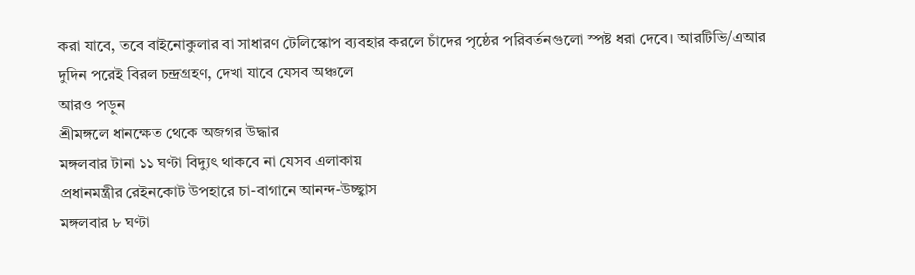করা যাবে, তবে বাইনোকুলার বা সাধারণ টেলিস্কোপ ব্যবহার করলে চাঁদের পৃষ্ঠের পরিবর্তনগুলো স্পষ্ট ধরা দেবে। আরটিভি/এআর
দুদিন পরেই বিরল চন্দ্রগ্রহণ, দেখা যাবে যেসব অঞ্চলে
আরও পড়ুন
শ্রীমঙ্গলে ধানক্ষেত থেকে অজগর উদ্ধার
মঙ্গলবার টানা ১১ ঘণ্টা বিদ্যুৎ থাকবে না যেসব এলাকায়
প্রধানমন্ত্রীর রেইনকোট উপহারে চা-বাগানে আনন্দ-উচ্ছ্বাস
মঙ্গলবার ৮ ঘণ্টা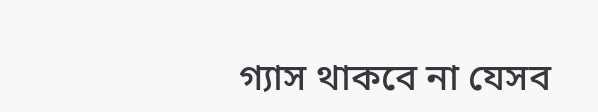গ্যাস থাকবে না যেসব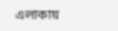এলাকায়